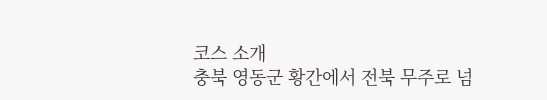코스 소개
충북 영동군 황간에서 전북 무주로 넘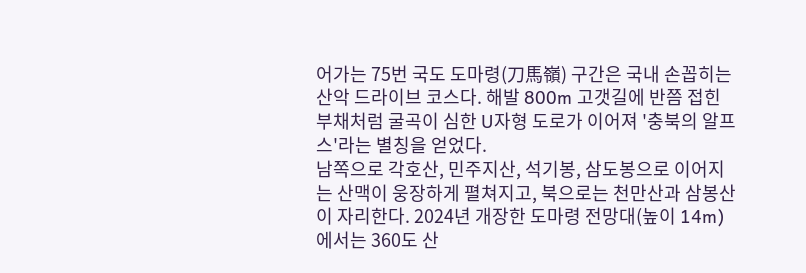어가는 75번 국도 도마령(刀馬嶺) 구간은 국내 손꼽히는 산악 드라이브 코스다. 해발 800m 고갯길에 반쯤 접힌 부채처럼 굴곡이 심한 U자형 도로가 이어져 '충북의 알프스'라는 별칭을 얻었다.
남쪽으로 각호산, 민주지산, 석기봉, 삼도봉으로 이어지는 산맥이 웅장하게 펼쳐지고, 북으로는 천만산과 삼봉산이 자리한다. 2024년 개장한 도마령 전망대(높이 14m)에서는 360도 산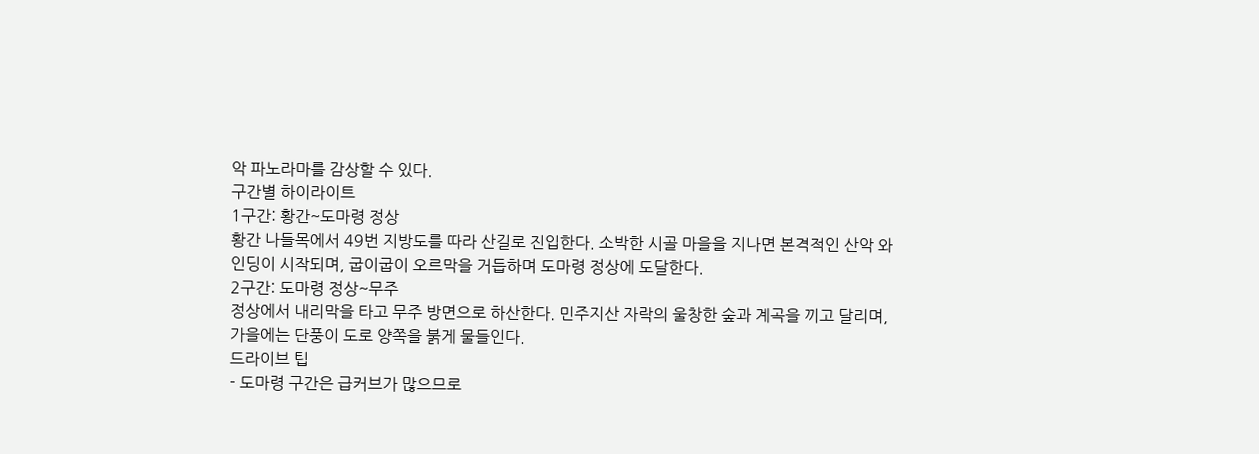악 파노라마를 감상할 수 있다.
구간별 하이라이트
1구간: 황간~도마령 정상
황간 나들목에서 49번 지방도를 따라 산길로 진입한다. 소박한 시골 마을을 지나면 본격적인 산악 와인딩이 시작되며, 굽이굽이 오르막을 거듭하며 도마령 정상에 도달한다.
2구간: 도마령 정상~무주
정상에서 내리막을 타고 무주 방면으로 하산한다. 민주지산 자락의 울창한 숲과 계곡을 끼고 달리며, 가을에는 단풍이 도로 양쪽을 붉게 물들인다.
드라이브 팁
- 도마령 구간은 급커브가 많으므로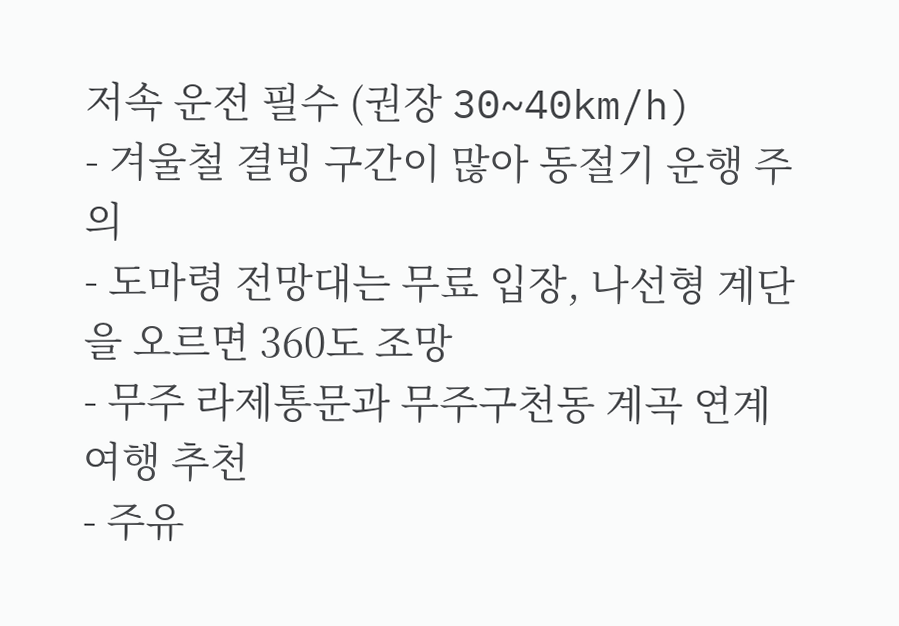저속 운전 필수 (권장 30~40km/h)
- 겨울철 결빙 구간이 많아 동절기 운행 주의
- 도마령 전망대는 무료 입장, 나선형 계단을 오르면 360도 조망
- 무주 라제통문과 무주구천동 계곡 연계 여행 추천
- 주유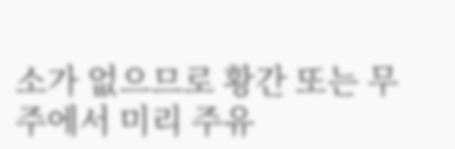소가 없으므로 황간 또는 무주에서 미리 주유